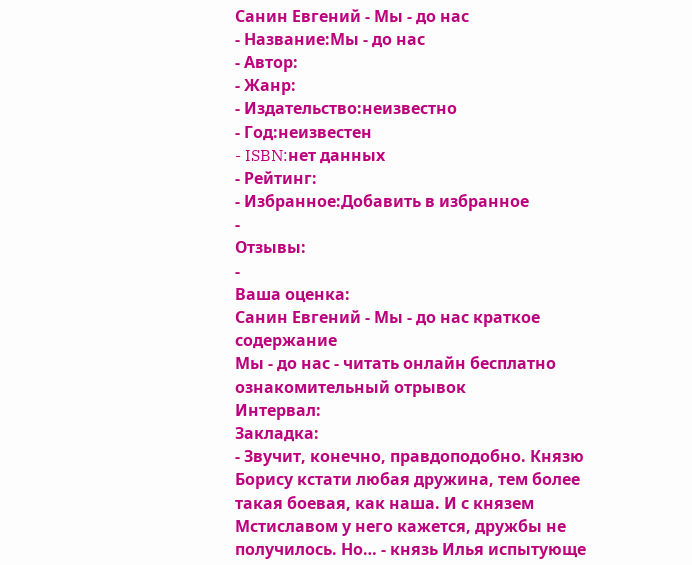Санин Евгений - Мы - до нас
- Название:Мы - до нас
- Автор:
- Жанр:
- Издательство:неизвестно
- Год:неизвестен
- ISBN:нет данных
- Рейтинг:
- Избранное:Добавить в избранное
-
Отзывы:
-
Ваша оценка:
Санин Евгений - Мы - до нас краткое содержание
Мы - до нас - читать онлайн бесплатно ознакомительный отрывок
Интервал:
Закладка:
- Звучит, конечно, правдоподобно. Князю Борису кстати любая дружина, тем более такая боевая, как наша. И с князем Мстиславом у него кажется, дружбы не получилось. Но… - князь Илья испытующе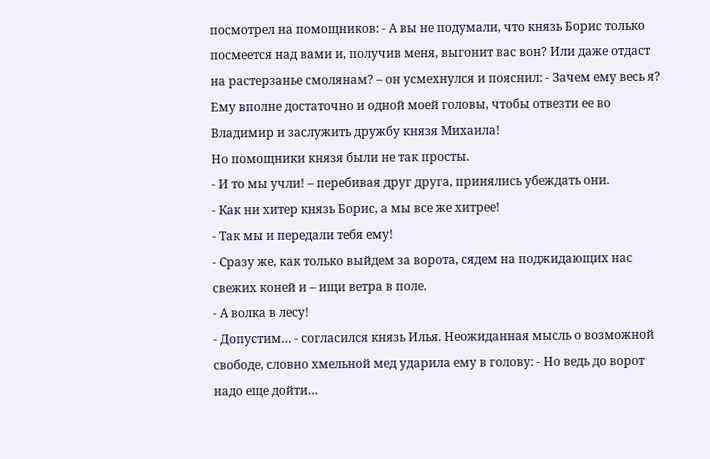посмотрел на помощников: - А вы не подумали, что князь Борис только посмеется над вами и, получив меня, выгонит вас вон? Или даже отдаст на растерзанье смолянам? – он усмехнулся и пояснил: - Зачем ему весь я? Ему вполне достаточно и одной моей головы, чтобы отвезти ее во Владимир и заслужить дружбу князя Михаила!
Но помощники князя были не так просты.
- И то мы учли! – перебивая друг друга, принялись убеждать они.
- Как ни хитер князь Борис, а мы все же хитрее!
- Так мы и передали тебя ему!
- Сразу же, как только выйдем за ворота, сядем на поджидающих нас свежих коней и – ищи ветра в поле.
- А волка в лесу!
- Допустим… - согласился князь Илья. Неожиданная мысль о возможной свободе, словно хмельной мед ударила ему в голову: - Но ведь до ворот надо еще дойти…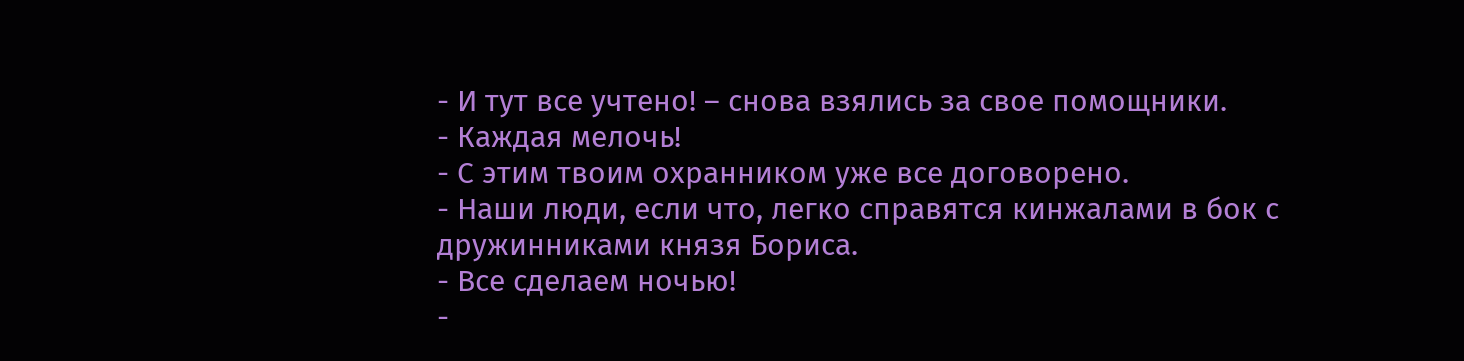- И тут все учтено! – снова взялись за свое помощники.
- Каждая мелочь!
- С этим твоим охранником уже все договорено.
- Наши люди, если что, легко справятся кинжалами в бок с дружинниками князя Бориса.
- Все сделаем ночью!
-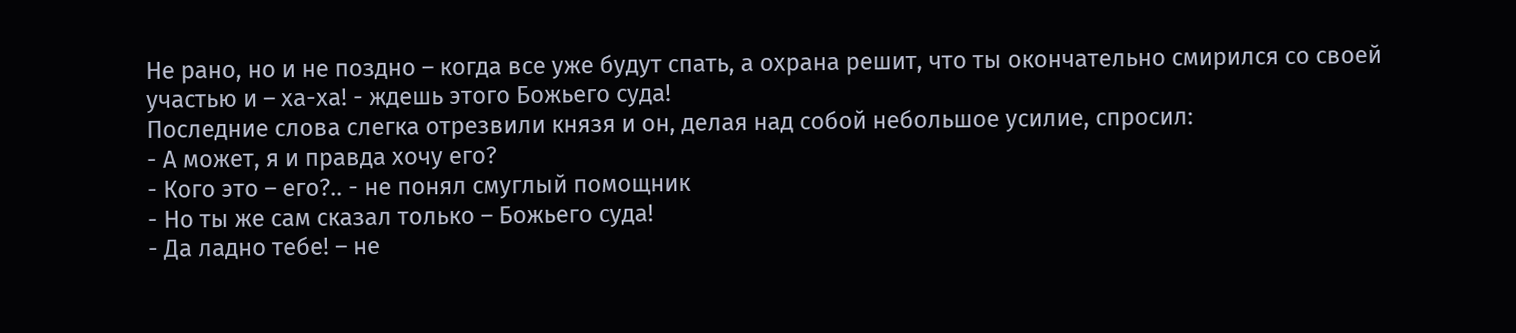Не рано, но и не поздно – когда все уже будут спать, а охрана решит, что ты окончательно смирился со своей участью и – ха-ха! - ждешь этого Божьего суда!
Последние слова слегка отрезвили князя и он, делая над собой небольшое усилие, спросил:
- А может, я и правда хочу его?
- Кого это – его?.. - не понял смуглый помощник
- Но ты же сам сказал только – Божьего суда!
- Да ладно тебе! – не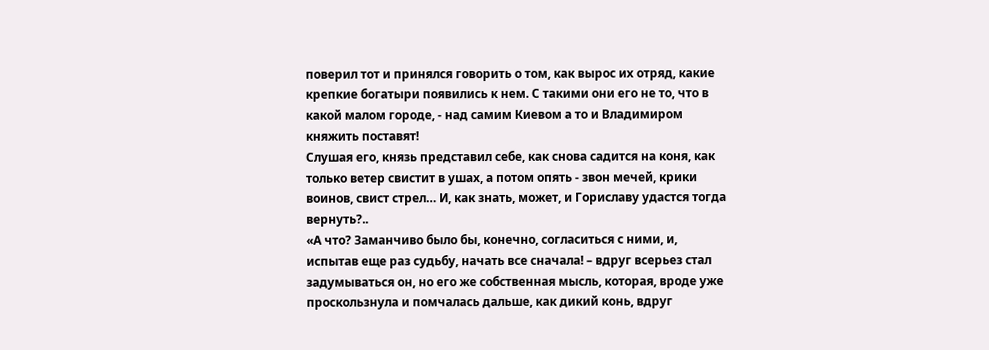поверил тот и принялся говорить о том, как вырос их отряд, какие крепкие богатыри появились к нем. С такими они его не то, что в какой малом городе, - над самим Киевом а то и Владимиром княжить поставят!
Слушая его, князь представил себе, как снова садится на коня, как только ветер свистит в ушах, а потом опять - звон мечей, крики воинов, свист стрел… И, как знать, может, и Гориславу удастся тогда вернуть?..
«А что? Заманчиво было бы, конечно, согласиться с ними, и, испытав еще раз судьбу, начать все сначала! – вдруг всерьез стал задумываться он, но его же собственная мысль, которая, вроде уже проскользнула и помчалась дальше, как дикий конь, вдруг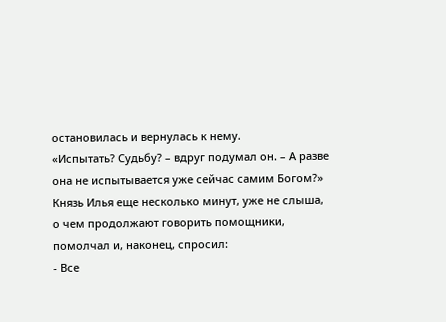остановилась и вернулась к нему.
«Испытать? Судьбу? – вдруг подумал он. – А разве она не испытывается уже сейчас самим Богом?»
Князь Илья еще несколько минут, уже не слыша, о чем продолжают говорить помощники, помолчал и, наконец, спросил:
- Все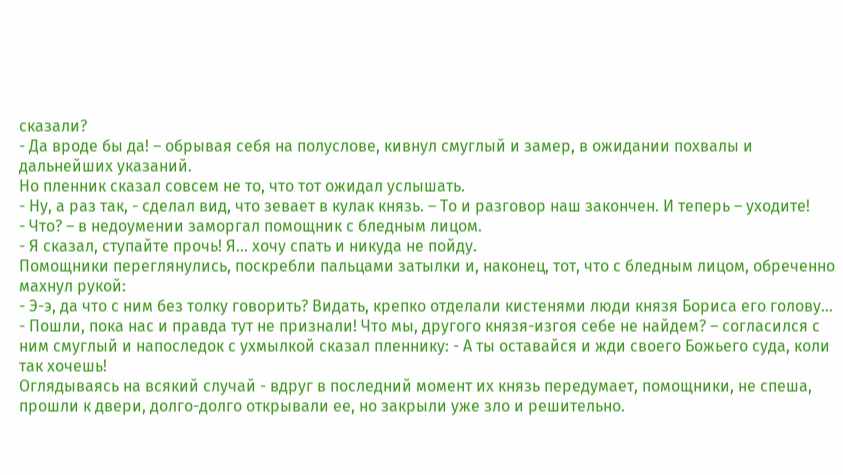сказали?
- Да вроде бы да! – обрывая себя на полуслове, кивнул смуглый и замер, в ожидании похвалы и дальнейших указаний.
Но пленник сказал совсем не то, что тот ожидал услышать.
- Ну, а раз так, - сделал вид, что зевает в кулак князь. – То и разговор наш закончен. И теперь – уходите!
- Что? – в недоумении заморгал помощник с бледным лицом.
- Я сказал, ступайте прочь! Я… хочу спать и никуда не пойду.
Помощники переглянулись, поскребли пальцами затылки и, наконец, тот, что с бледным лицом, обреченно махнул рукой:
- Э-э, да что с ним без толку говорить? Видать, крепко отделали кистенями люди князя Бориса его голову…
- Пошли, пока нас и правда тут не признали! Что мы, другого князя-изгоя себе не найдем? – согласился с ним смуглый и напоследок с ухмылкой сказал пленнику: - А ты оставайся и жди своего Божьего суда, коли так хочешь!
Оглядываясь на всякий случай - вдруг в последний момент их князь передумает, помощники, не спеша, прошли к двери, долго-долго открывали ее, но закрыли уже зло и решительно.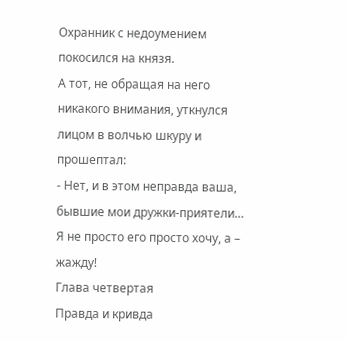Охранник с недоумением покосился на князя.
А тот, не обращая на него никакого внимания, уткнулся лицом в волчью шкуру и прошептал:
- Нет, и в этом неправда ваша, бывшие мои дружки-приятели… Я не просто его просто хочу, а – жажду!
Глава четвертая
Правда и кривда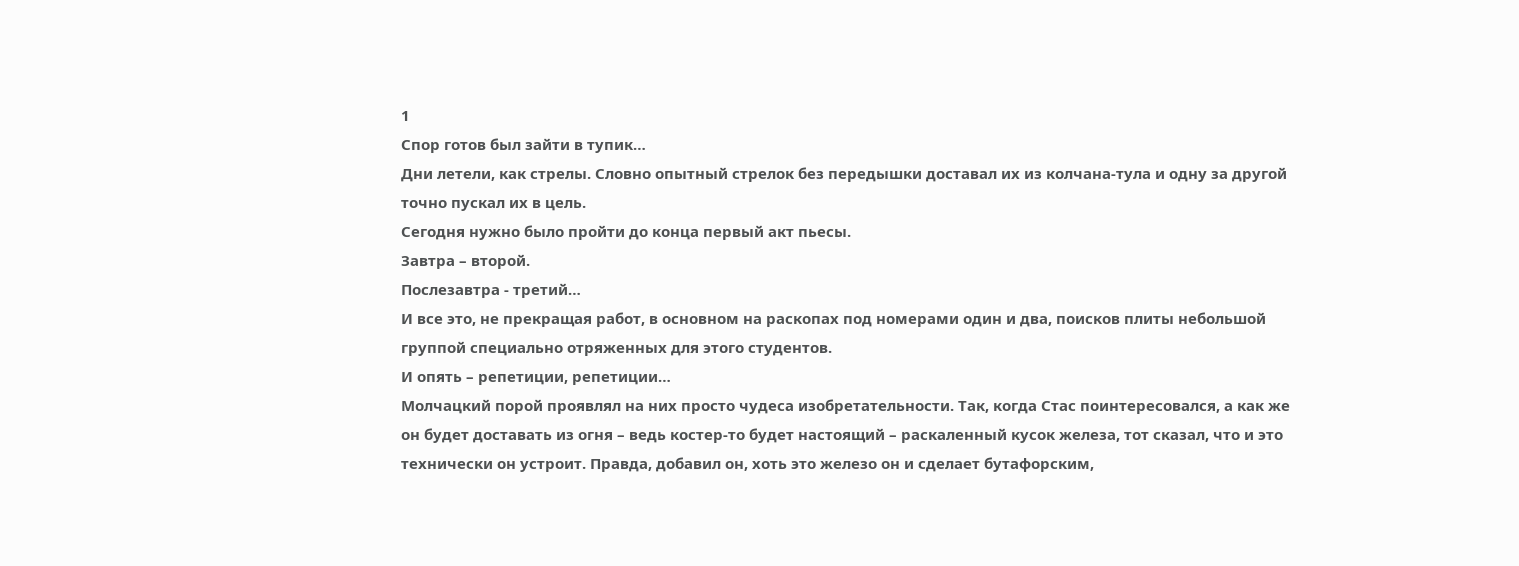1
Спор готов был зайти в тупик…
Дни летели, как стрелы. Словно опытный стрелок без передышки доставал их из колчана-тула и одну за другой точно пускал их в цель.
Сегодня нужно было пройти до конца первый акт пьесы.
Завтра – второй.
Послезавтра - третий…
И все это, не прекращая работ, в основном на раскопах под номерами один и два, поисков плиты небольшой группой специально отряженных для этого студентов.
И опять – репетиции, репетиции…
Молчацкий порой проявлял на них просто чудеса изобретательности. Так, когда Стас поинтересовался, а как же он будет доставать из огня – ведь костер-то будет настоящий – раскаленный кусок железа, тот сказал, что и это технически он устроит. Правда, добавил он, хоть это железо он и сделает бутафорским,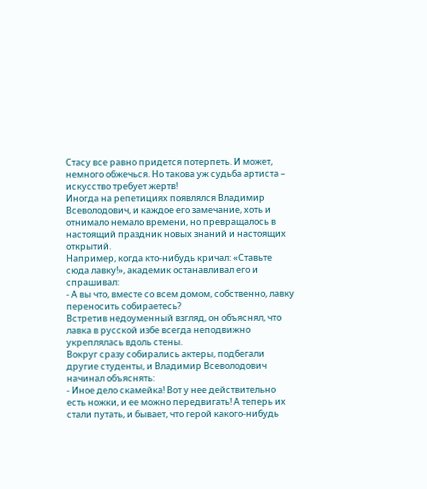Стасу все равно придется потерпеть. И может, немного обжечься. Но такова уж судьба артиста – искусство требует жертв!
Иногда на репетициях появлялся Владимир Всеволодович, и каждое его замечание, хоть и отнимало немало времени, но превращалось в настоящий праздник новых знаний и настоящих открытий.
Например, когда кто-нибудь кричал: «Ставьте сюда лавку!», академик останавливал его и спрашивал:
- А вы что, вместе со всем домом, собственно, лавку переносить собираетесь?
Встретив недоуменный взгляд, он объяснял, что лавка в русской избе всегда неподвижно укреплялась вдоль стены.
Вокруг сразу собирались актеры, подбегали другие студенты, и Владимир Всеволодович начинал объяснять:
- Иное дело скамейка! Вот у нее действительно есть ножки, и ее можно передвигать! А теперь их стали путать, и бывает, что герой какого-нибудь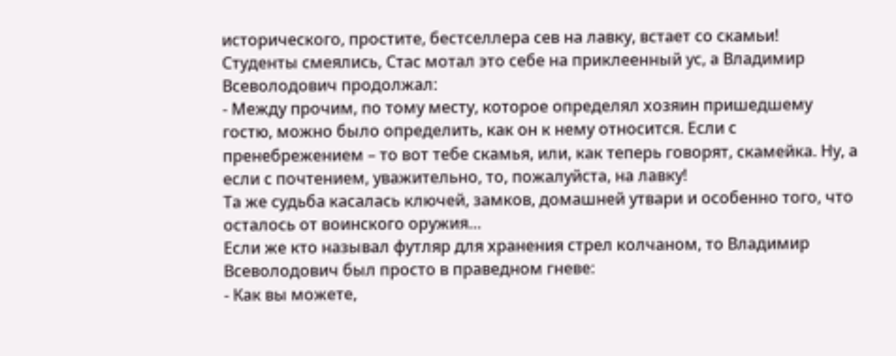исторического, простите, бестселлера сев на лавку, встает со скамьи!
Студенты смеялись, Стас мотал это себе на приклеенный ус, а Владимир Всеволодович продолжал:
- Между прочим, по тому месту, которое определял хозяин пришедшему гостю, можно было определить, как он к нему относится. Если с пренебрежением – то вот тебе скамья, или, как теперь говорят, скамейка. Ну, а если с почтением, уважительно, то, пожалуйста, на лавку!
Та же судьба касалась ключей, замков, домашней утвари и особенно того, что осталось от воинского оружия…
Если же кто называл футляр для хранения стрел колчаном, то Владимир Всеволодович был просто в праведном гневе:
- Как вы можете,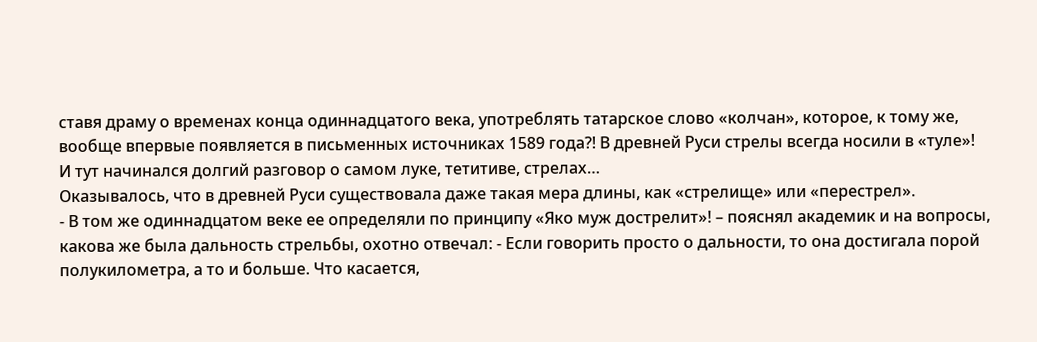ставя драму о временах конца одиннадцатого века, употреблять татарское слово «колчан», которое, к тому же, вообще впервые появляется в письменных источниках 1589 года?! В древней Руси стрелы всегда носили в «туле»!
И тут начинался долгий разговор о самом луке, тетитиве, стрелах…
Оказывалось, что в древней Руси существовала даже такая мера длины, как «стрелище» или «перестрел».
- В том же одиннадцатом веке ее определяли по принципу «Яко муж дострелит»! – пояснял академик и на вопросы, какова же была дальность стрельбы, охотно отвечал: - Если говорить просто о дальности, то она достигала порой полукилометра, а то и больше. Что касается,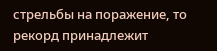стрельбы на поражение, то рекорд принадлежит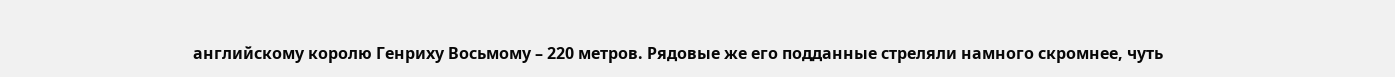английскому королю Генриху Восьмому – 220 метров. Рядовые же его подданные стреляли намного скромнее, чуть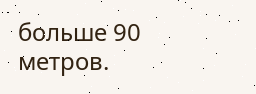больше 90 метров.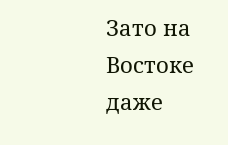Зато на Востоке даже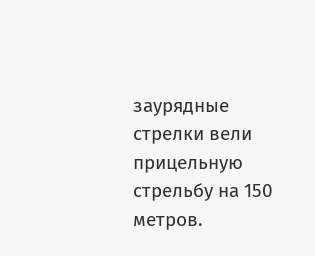заурядные стрелки вели прицельную стрельбу на 150 метров.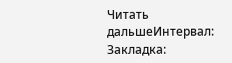Читать дальшеИнтервал:
Закладка: